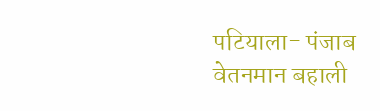पटियाला- पंजाब वेतनमान बहाली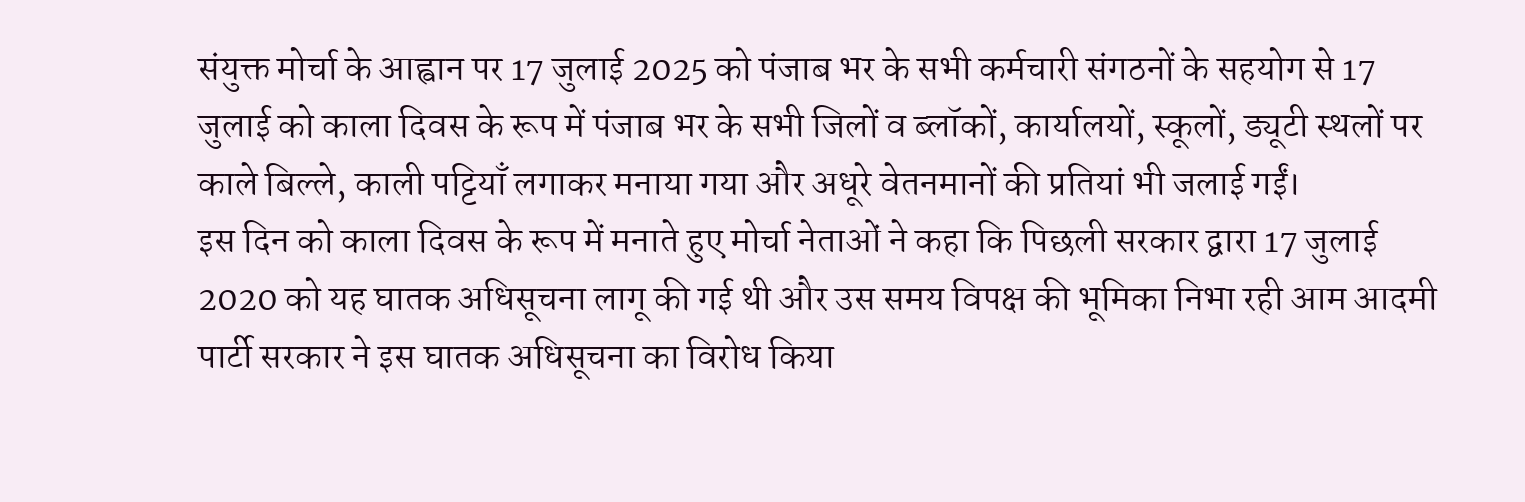संयुक्त मोर्चा के आह्वान पर 17 जुलाई 2025 को पंजाब भर के सभी कर्मचारी संगठनों के सहयोग से 17 जुलाई को काला दिवस के रूप में पंजाब भर के सभी जिलों व ब्लॉकों, कार्यालयों, स्कूलों, ड्यूटी स्थलों पर काले बिल्ले, काली पट्टियाँ लगाकर मनाया गया और अधूरे वेतनमानों की प्रतियां भी जलाई गईं।
इस दिन को काला दिवस के रूप में मनाते हुए मोर्चा नेताओं ने कहा कि पिछली सरकार द्वारा 17 जुलाई 2020 को यह घातक अधिसूचना लागू की गई थी और उस समय विपक्ष की भूमिका निभा रही आम आदमी पार्टी सरकार ने इस घातक अधिसूचना का विरोध किया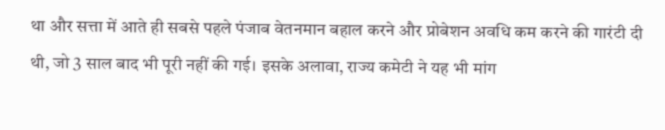था और सत्ता में आते ही सबसे पहले पंजाब वेतनमान बहाल करने और प्रोबेशन अवधि कम करने की गारंटी दी थी, जो 3 साल बाद भी पूरी नहीं की गई। इसके अलावा, राज्य कमेटी ने यह भी मांग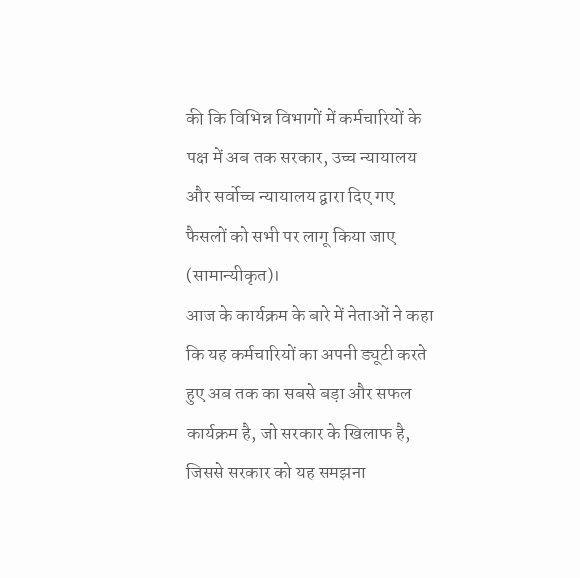की कि विभिन्न विभागों में कर्मचारियों के पक्ष में अब तक सरकार, उच्च न्यायालय और सर्वोच्च न्यायालय द्वारा दिए गए फैसलों को सभी पर लागू किया जाए (सामान्यीकृत)।
आज के कार्यक्रम के बारे में नेताओं ने कहा कि यह कर्मचारियों का अपनी ड्यूटी करते हुए अब तक का सबसे बड़ा और सफल कार्यक्रम है, जो सरकार के खिलाफ है, जिससे सरकार को यह समझना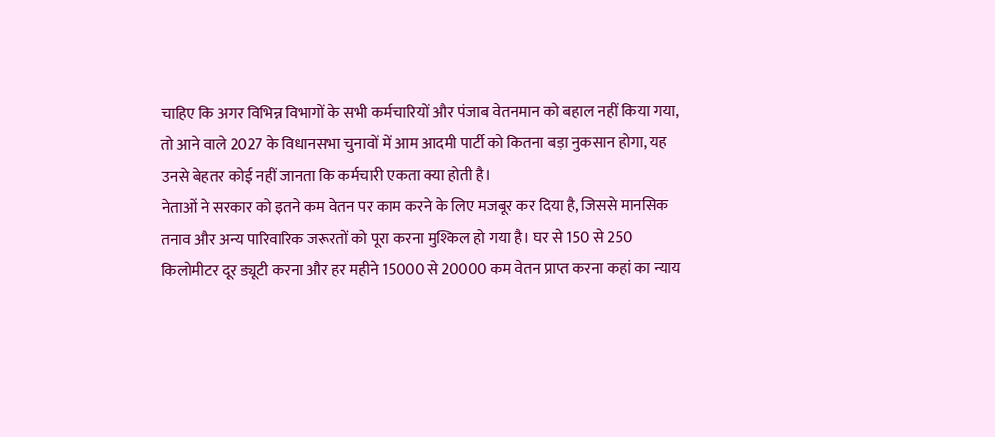चाहिए कि अगर विभिन्न विभागों के सभी कर्मचारियों और पंजाब वेतनमान को बहाल नहीं किया गया, तो आने वाले 2027 के विधानसभा चुनावों में आम आदमी पार्टी को कितना बड़ा नुकसान होगा, यह उनसे बेहतर कोई नहीं जानता कि कर्मचारी एकता क्या होती है।
नेताओं ने सरकार को इतने कम वेतन पर काम करने के लिए मजबूर कर दिया है, जिससे मानसिक तनाव और अन्य पारिवारिक जरूरतों को पूरा करना मुश्किल हो गया है। घर से 150 से 250 किलोमीटर दूर ड्यूटी करना और हर महीने 15000 से 20000 कम वेतन प्राप्त करना कहां का न्याय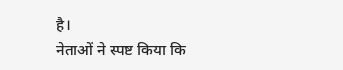है।
नेताओं ने स्पष्ट किया कि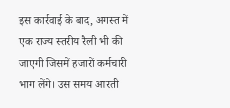इस कार्रवाई के बाद, अगस्त में एक राज्य स्तरीय रैली भी की जाएगी जिसमें हजारों कर्मचारी भाग लेंगे। उस समय आरती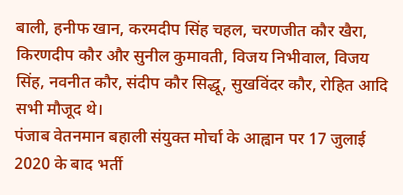बाली, हनीफ खान, करमदीप सिंह चहल, चरणजीत कौर खैरा, किरणदीप कौर और सुनील कुमावती, विजय निभीवाल, विजय सिंह, नवनीत कौर, संदीप कौर सिद्धू, सुखविंदर कौर, रोहित आदि सभी मौजूद थे।
पंजाब वेतनमान बहाली संयुक्त मोर्चा के आह्वान पर 17 जुलाई 2020 के बाद भर्ती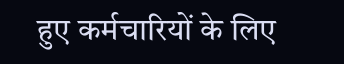हुए कर्मचारियों के लिए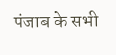पंजाब के सभी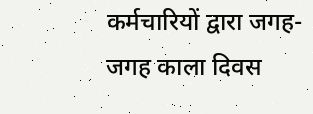कर्मचारियों द्वारा जगह-जगह काला दिवस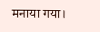मनाया गया।